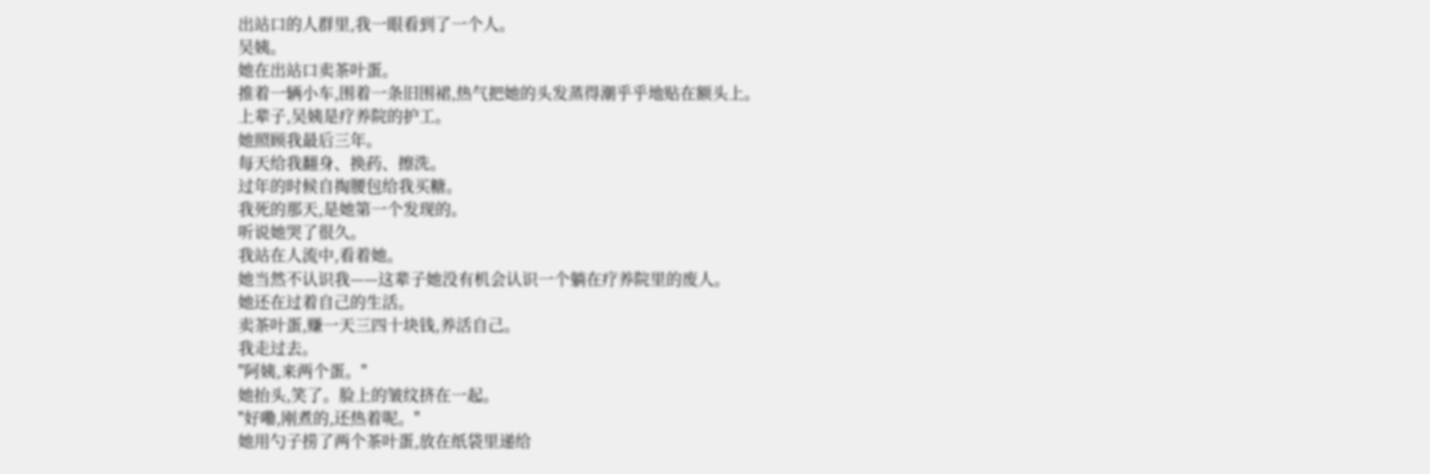出站口的人群里,我一眼看到了一个人。
吴姨。
她在出站口卖茶叶蛋。
推着一辆小车,围着一条旧围裙,热气把她的头发蒸得潮乎乎地贴在额头上。
上辈子,吴姨是疗养院的护工。
她照顾我最后三年。
每天给我翻身、换药、擦洗。
过年的时候自掏腰包给我买糖。
我死的那天,是她第一个发现的。
听说她哭了很久。
我站在人流中,看着她。
她当然不认识我——这辈子她没有机会认识一个躺在疗养院里的废人。
她还在过着自己的生活。
卖茶叶蛋,赚一天三四十块钱,养活自己。
我走过去。
"阿姨,来两个蛋。"
她抬头,笑了。脸上的皱纹挤在一起。
"好嘞,刚煮的,还热着呢。"
她用勺子捞了两个茶叶蛋,放在纸袋里递给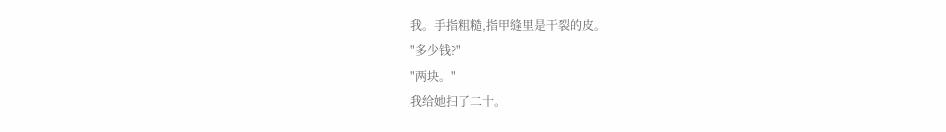我。手指粗糙,指甲缝里是干裂的皮。
"多少钱?"
"两块。"
我给她扫了二十。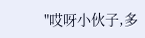"哎呀小伙子,多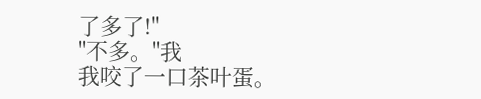了多了!"
"不多。"我
我咬了一口茶叶蛋。